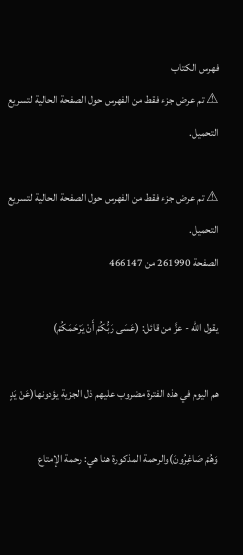فهرس الكتاب
⚠ تم عرض جزء فقط من الفهرس حول الصفحة الحالية لتسريع التحميل.

⚠ تم عرض جزء فقط من الفهرس حول الصفحة الحالية لتسريع التحميل.
الصفحة 261990 من 466147

يقول الله - عزَّ من قائل: (عَسَى رَبُّكُمْ أَنْ يَرْحَمَكُمْ)

هم اليوم في هذه الفترة مضروب عليهم ذل الجزية يؤدونها(عَنْ يَدٍ

وَهُمْ صَاغِرُونَ)والرحمة المذكورة هنا هي: رحمة الإمتاع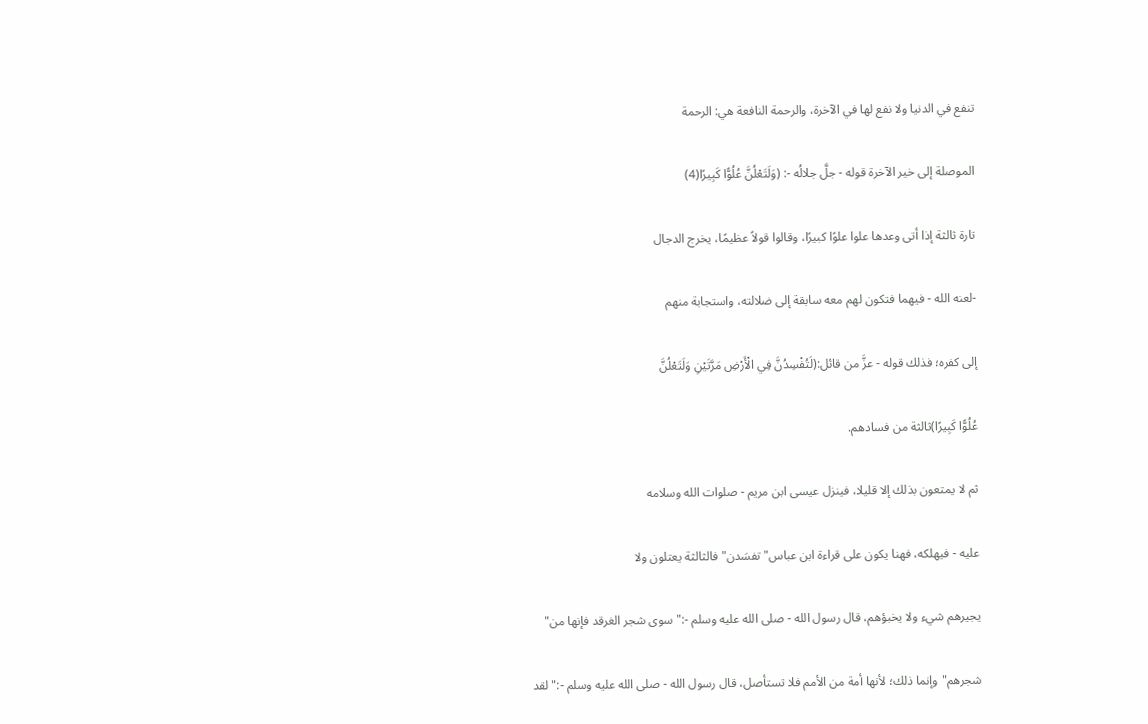تنفع في الدنيا ولا نفع لها في الآخرة، والرحمة النافعة هي: الرحمة

الموصلة إلى خير الآخرة قوله - جلَّ جلالُه -: (وَلَتَعْلُنَّ عُلُوًّا كَبِيرًا(4)

تارة ثالثة إذا أتى وعدها علوا علوًا كبيرًا، وقالوا قولاً عظيمًا، يخرج الدجال

-لعنه الله - فيهما فتكون لهم معه سابقة إلى ضلالته، واستجابة منهم

إلى كفره؛ فذلك قوله - عزَّ من قائل:(لَتُفْسِدُنَّ فِي الْأَرْضِ مَرَّتَيْنِ وَلَتَعْلُنَّ

عُلُوًّا كَبِيرًا)ثالثة من فسادهم.

ثم لا يمتعون بذلك إلا قليلا، فينزل عيسى ابن مريم - صلوات الله وسلامه

عليه - فيهلكه، فهنا يكون على قراءة ابن عباس"تفسَدن"فالثالثة يعتلون ولا

يجيرهم شيء ولا يخبؤهم، قال رسول الله - صلى الله عليه وسلم -:"سوى شجر الغرقد فإنها من"

شجرهم"وإنما ذلك؛ لأنها أمة من الأمم فلا تستأصل، قال رسول الله - صلى الله عليه وسلم -:"لقد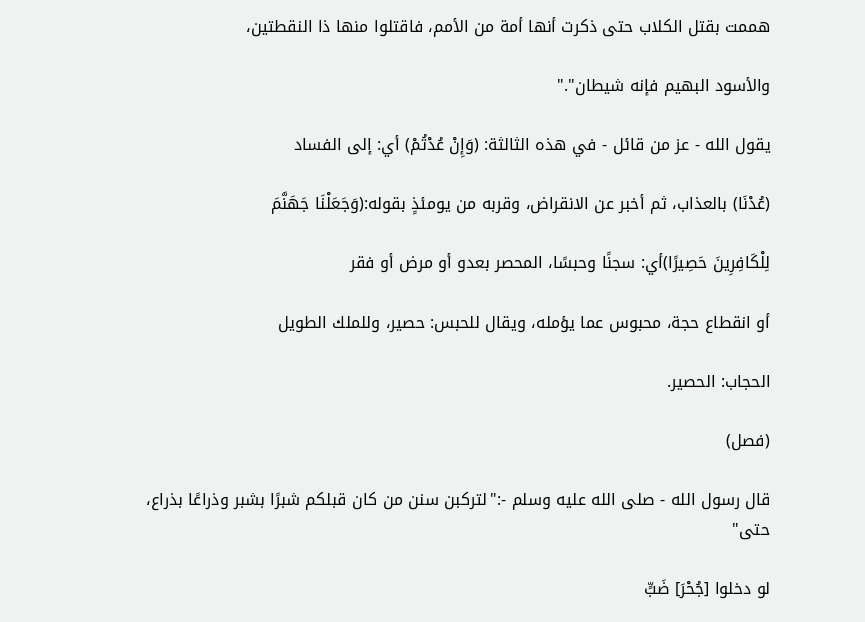هممت بقتل الكلاب حتى ذكرت أنها أمة من الأمم، فاقتلوا منها ذا النقطتين،

والأسود البهيم فإنه شيطان"."

يقول الله - عز من قائل - في هذه الثالثة: (وَإِنْ عُدْتُمْ) أي: إلى الفساد

(عُدْنَا) بالعذاب، ثم أخبر عن الانقراض، وقربه من يومئذٍ بقوله:(وَجَعَلْنَا جَهَنَّمَ

لِلْكَافِرِينَ حَصِيرًا)أي: سجنًا وحبسًا، المحصر بعدو أو مرض أو فقر

أو انقطاع حجة، محبوس عما يؤمله، ويقال للحبس: حصير، وللملك الطويل

الحجاب: الحصير.

(فصل)

قال رسول الله - صلى الله عليه وسلم -:"لتركبن سنن من كان قبلكم شبرًا بشبر وذراعًا بذراع، حتى"

لو دخلوا [جُحْرَ] ضَبٍّ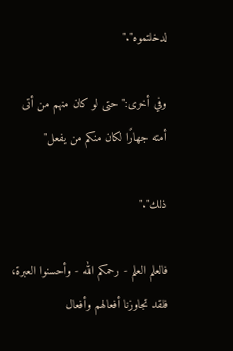لدخلتموه"."

وفي أخرى:"حتى لو كان منهم من أتى أمته جهارًا لكان منكم من يفعل"

ذلك"."

فالعلم العلم - رحمكم الله - وأحسنوا العبرة، فلقد تجاوزنا أفعالهم وأفعال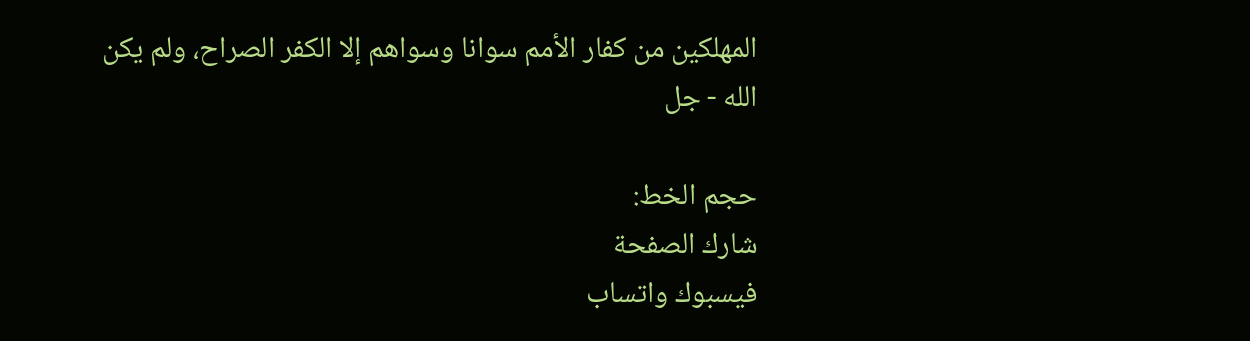المهلكين من كفار الأمم سوانا وسواهم إلا الكفر الصراح، ولم يكن الله - جل

حجم الخط:
شارك الصفحة
فيسبوك واتساب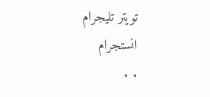تويتر تليجرام انستجرام
. .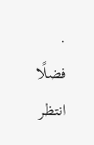.
فضلًا انتظر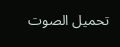تحميل الصوت